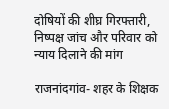दोषियों की शीघ्र गिरफ्तारी, निष्पक्ष जांच और परिवार को न्याय दिलाने की मांग

राजनांदगांव- शहर के शिक्षक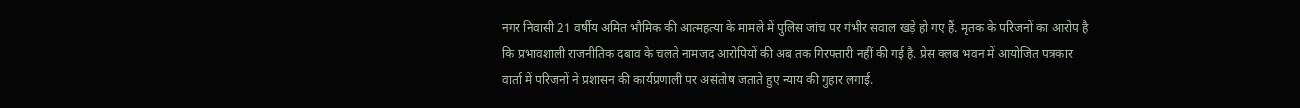नगर निवासी 21 वर्षीय अमित भौमिक की आत्महत्या के मामले में पुलिस जांच पर गंभीर सवाल खड़े हो गए हैं. मृतक के परिजनों का आरोप है कि प्रभावशाली राजनीतिक दबाव के चलते नामजद आरोपियों की अब तक गिरफ्तारी नहीं की गई है. प्रेस क्लब भवन में आयोजित पत्रकार वार्ता में परिजनों ने प्रशासन की कार्यप्रणाली पर असंतोष जताते हुए न्याय की गुहार लगाई.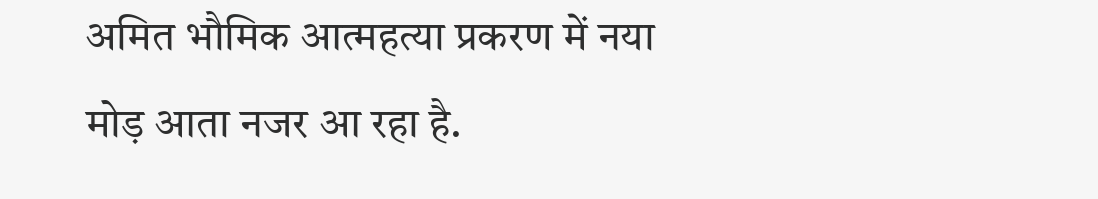अमित भौमिक आत्महत्या प्रकरण में नया मोड़ आता नजर आ रहा है.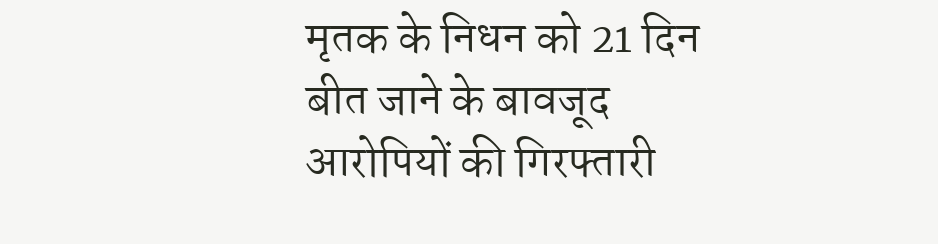मृतक के निधन को 21 दिन बीत जाने के बावजूद आरोपियों की गिरफ्तारी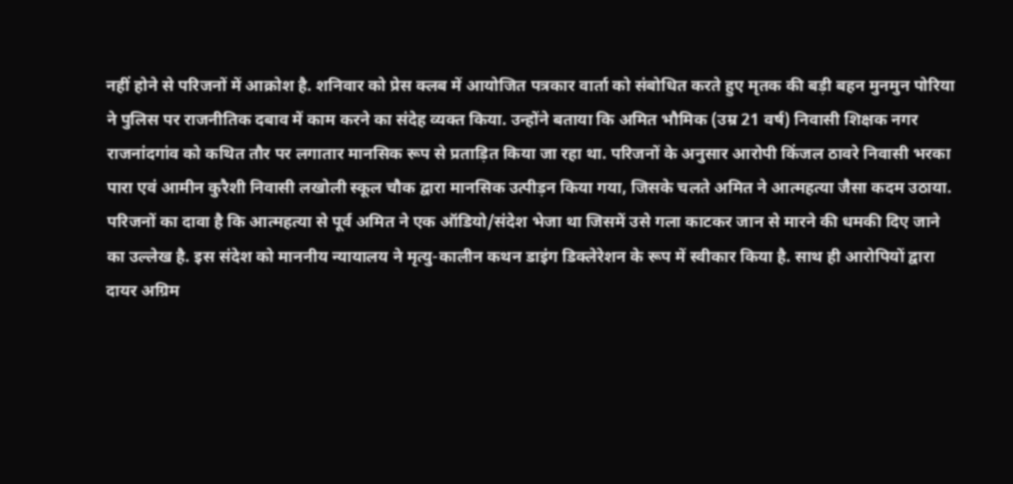नहीं होने से परिजनों में आक्रोश है. शनिवार को प्रेस क्लब में आयोजित पत्रकार वार्ता को संबोधित करते हुए मृतक की बड़ी बहन मुनमुन पोरिया ने पुलिस पर राजनीतिक दबाव में काम करने का संदेह व्यक्त किया. उन्होंने बताया कि अमित भौमिक (उम्र 21 वर्ष) निवासी शिक्षक नगर राजनांदगांव को कथित तौर पर लगातार मानसिक रूप से प्रताड़ित किया जा रहा था. परिजनों के अनुसार आरोपी किंजल ठावरे निवासी भरका पारा एवं आमीन कुरैशी निवासी लखोली स्कूल चौक द्वारा मानसिक उत्पीड़न किया गया, जिसके चलते अमित ने आत्महत्या जैसा कदम उठाया. परिजनों का दावा है कि आत्महत्या से पूर्व अमित ने एक ऑडियो/संदेश भेजा था जिसमें उसे गला काटकर जान से मारने की धमकी दिए जाने का उल्लेख है. इस संदेश को माननीय न्यायालय ने मृत्यु-कालीन कथन डाइंग डिक्लेरेशन के रूप में स्वीकार किया है. साथ ही आरोपियों द्वारा दायर अग्रिम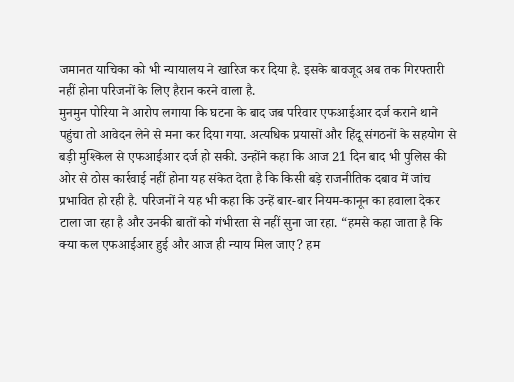जमानत याचिका को भी न्यायालय ने खारिज कर दिया है. इसके बावजूद अब तक गिरफ्तारी नहीं होना परिजनों के लिए हैरान करने वाला है.
मुनमुन पोरिया ने आरोप लगाया कि घटना के बाद जब परिवार एफआईआर दर्ज कराने थाने पहुंचा तो आवेदन लेने से मना कर दिया गया. अत्यधिक प्रयासों और हिंदू संगठनों के सहयोग से बड़ी मुश्किल से एफआईआर दर्ज हो सकी. उन्होंने कहा कि आज 21 दिन बाद भी पुलिस की ओर से ठोस कार्रवाई नहीं होना यह संकेत देता है कि किसी बड़े राजनीतिक दबाव में जांच प्रभावित हो रही है. परिजनों ने यह भी कहा कि उन्हें बार-बार नियम-कानून का हवाला देकर टाला जा रहा है और उनकी बातों को गंभीरता से नहीं सुना जा रहा. “हमसे कहा जाता है कि क्या कल एफआईआर हुई और आज ही न्याय मिल जाए? हम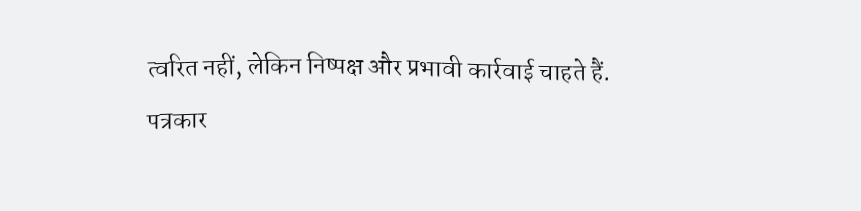त्वरित नहीं, लेकिन निष्पक्ष और प्रभावी कार्रवाई चाहते हैं.
पत्रकार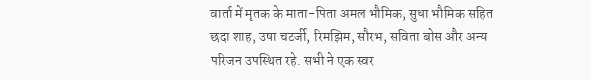वार्ता में मृतक के माता-पिता अमल भौमिक, सुधा भौमिक सहित छदा शाह, उषा चटर्जी, रिमझिम, सौरभ, सविता बोस और अन्य परिजन उपस्थित रहे. सभी ने एक स्वर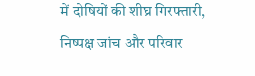में दोषियों की शीघ्र गिरफ्तारी, निष्पक्ष जांच और परिवार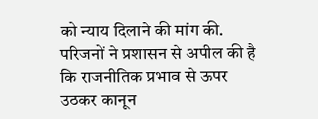को न्याय दिलाने की मांग की. परिजनों ने प्रशासन से अपील की है कि राजनीतिक प्रभाव से ऊपर उठकर कानून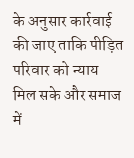के अनुसार कार्रवाई की जाए ताकि पीड़ित परिवार को न्याय मिल सके और समाज में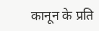कानून के प्रति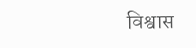विश्वास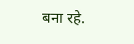बना रहे.